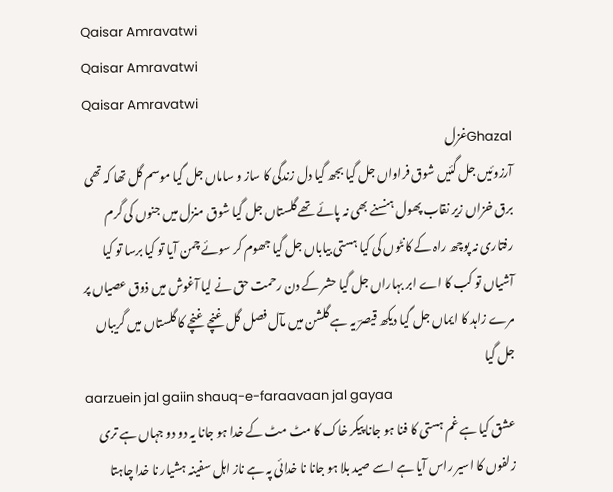Qaisar Amravatwi
Qaisar Amravatwi
Qaisar Amravatwi
Ghazalغزل
آرزوئیں جل گئیں شوق فراواں جل گیا بجھ گیا دل زندگی کا ساز و ساماں جل گیا موسم گل تھا کہ تھی برق خزاں زیر نقاب پھول ہنسنے بھی نہ پائے تھے گلستاں جل گیا شوق منزل میں جنوں کی گرم رفتاری نہ پوچھ راہ کے کانٹوں کی کیا ہستی بیاباں جل گیا جھوم کر سوئے چمن آیا تو کیا برسا تو کیا آشیاں تو کب کا اے ابر بہاراں جل گیا حشر کے دن رحمت حق نے لیا آغوش میں ذوق عصیاں پر مرے زاہد کا ایماں جل گیا دیکھ قیصرؔ یہ ہے گلشن میں مآل فصل گل غنچے غنچے کا گلستاں میں گریباں جل گیا
aarzuein jal gaiin shauq-e-faraavaan jal gayaa
عشق کیا ہے غم ہستی کا فنا ہو جانا پیکر خاک کا مٹ مٹ کے خدا ہو جانا یہ دو دو جہاں ہے تری زلفوں کا اسیر راس آیا ہے اسے صید بلا ہو جانا نا خدائی پہ ہے ناز اہل سفینہ ہشیار نا خدا چاہتا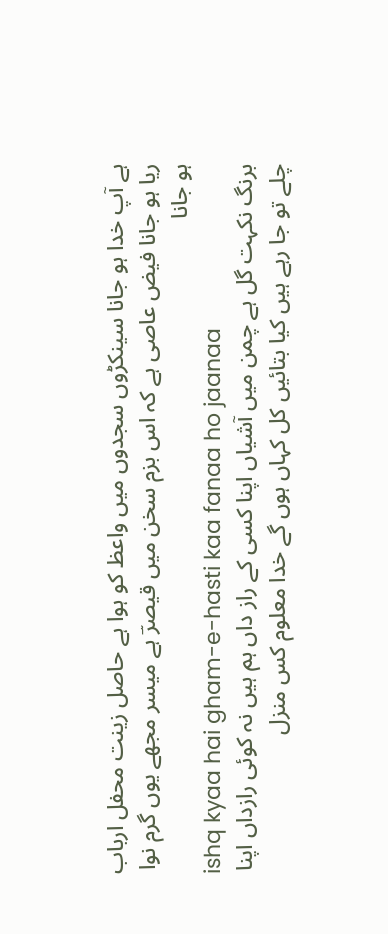ہے آپ خدا ہو جانا سینکڑوں سجدوں میں واعظ کو ہوا ہے حاصل زینت محفل ارباب ریا ہو جانا فیض عاصی ہے کہ اس بزم سخن میں قیصرؔ ہے میسر مجھے یوں گرم نوا ہو جانا
ishq kyaa hai gham-e-hasti kaa fanaa ho jaanaa
برنگ نکہت گل ہے چمن میں آشیاں اپنا کسی کے راز داں ہم ہیں نہ کوئی رازداں اپنا چلے تو جا رہے ہیں کیا بتائیں کل کہاں ہوں گے خدا معلوم کس منزل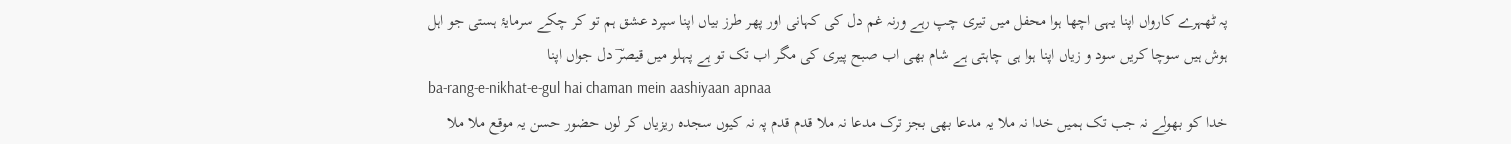پہ ٹھہرے کارواں اپنا یہی اچھا ہوا محفل میں تیری چپ رہے ورنہ غم دل کی کہانی اور پھر طرز بیاں اپنا سپرد عشق ہم تو کر چکے سرمایۂ ہستی جو اہل ہوش ہیں سوچا کریں سود و زیاں اپنا ہوا ہی چاہتی ہے شام بھی اب صبح پیری کی مگر اب تک تو ہے پہلو میں قیصرؔ دل جواں اپنا
ba-rang-e-nikhat-e-gul hai chaman mein aashiyaan apnaa
خدا کو بھولے نہ جب تک ہمیں خدا نہ ملا یہ مدعا بھی بجز ترک مدعا نہ ملا قدم قدم پہ نہ کیوں سجدہ ریزیاں کر لوں حضور حسن یہ موقع ملا ملا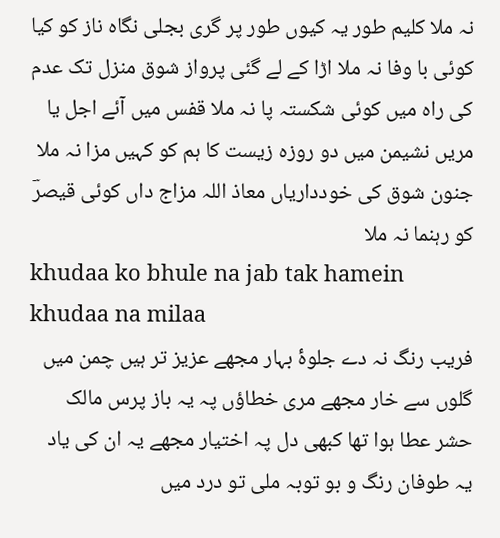نہ ملا کلیم طور یہ کیوں طور پر گری بجلی نگاہ ناز کو کیا کوئی با وفا نہ ملا اڑا کے لے گئی پرواز شوق منزل تک عدم کی راہ میں کوئی شکستہ پا نہ ملا قفس میں آئے اجل یا مریں نشیمن میں دو روزہ زیست کا ہم کو کہیں مزا نہ ملا جنون شوق کی خودداریاں معاذ اللہ مزاج داں کوئی قیصرؔ کو رہنما نہ ملا
khudaa ko bhule na jab tak hamein khudaa na milaa
فریب رنگ نہ دے جلوۂ بہار مجھے عزیز تر ہیں چمن میں گلوں سے خار مجھے مری خطاؤں پہ یہ باز پرس مالک حشر عطا ہوا تھا کبھی دل پہ اختیار مجھے یہ ان کی یاد یہ طوفان رنگ و بو توبہ ملی تو درد میں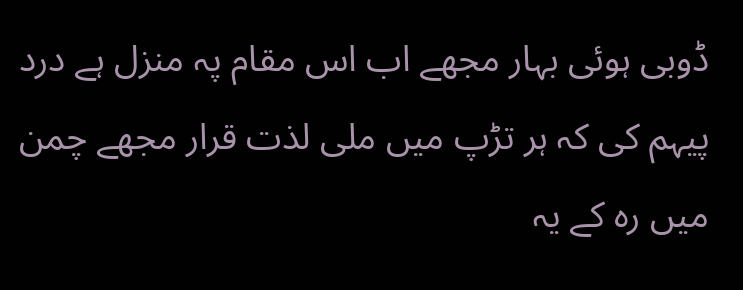ڈوبی ہوئی بہار مجھے اب اس مقام پہ منزل ہے درد پیہم کی کہ ہر تڑپ میں ملی لذت قرار مجھے چمن میں رہ کے یہ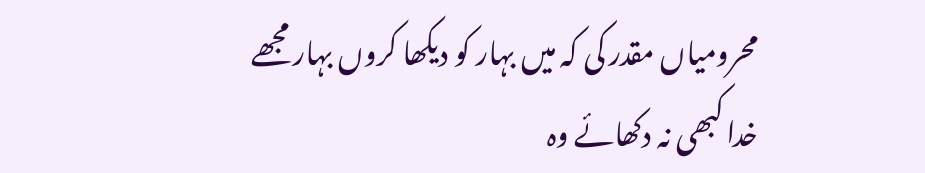محرومیاں مقدر کی کہ میں بہار کو دیکھا کروں بہار مجھے خدا کبھی نہ دکھائے وہ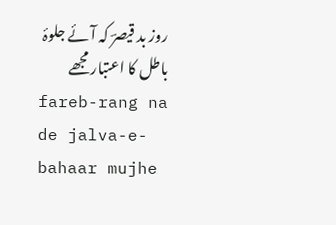روز بد قیصرؔ کہ آئے جلوۂ باطل کا اعتبار مجھے
fareb-rang na de jalva-e-bahaar mujhe